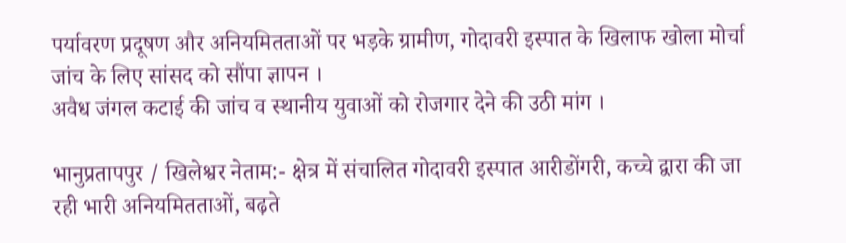पर्यावरण प्रदूषण और अनियमितताओं पर भड़के ग्रामीण, गोदावरी इस्पात के खिलाफ खोला मोर्चा जांच के लिए सांसद को सौंपा ज्ञापन ।
अवैध जंगल कटाई की जांच व स्थानीय युवाओं को रोजगार देने की उठी मांग ।

भानुप्रतापपुर / खिलेश्वर नेताम:- क्षेत्र में संचालित गोदावरी इस्पात आरीडोंगरी, कच्चे द्वारा की जा रही भारी अनियमितताओं, बढ़ते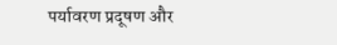पर्यावरण प्रदूषण और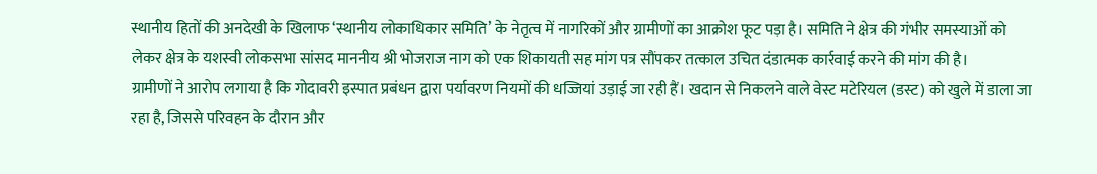स्थानीय हितों की अनदेखी के खिलाफ ‘स्थानीय लोकाधिकार समिति’ के नेतृत्व में नागरिकों और ग्रामीणों का आक्रोश फूट पड़ा है। समिति ने क्षेत्र की गंभीर समस्याओं को लेकर क्षेत्र के यशस्वी लोकसभा सांसद माननीय श्री भोजराज नाग को एक शिकायती सह मांग पत्र सौंपकर तत्काल उचित दंडात्मक कार्रवाई करने की मांग की है।
ग्रामीणों ने आरोप लगाया है कि गोदावरी इस्पात प्रबंधन द्वारा पर्यावरण नियमों की धज्जियां उड़ाई जा रही हैं। खदान से निकलने वाले वेस्ट मटेरियल (डस्ट) को खुले में डाला जा रहा है, जिससे परिवहन के दौरान और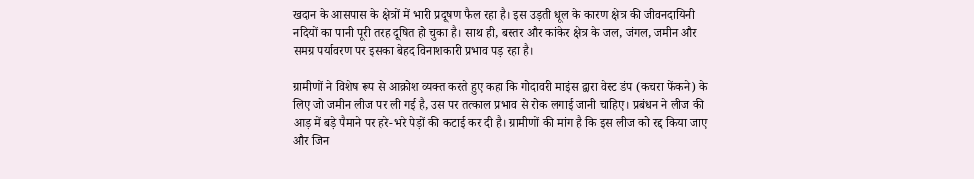खदान के आसपास के क्षेत्रों में भारी प्रदूषण फैल रहा है। इस उड़ती धूल के कारण क्षेत्र की जीवनदायिनी नदियों का पानी पूरी तरह दूषित हो चुका है। साथ ही, बस्तर और कांकेर क्षेत्र के जल, जंगल, जमीन और समग्र पर्यावरण पर इसका बेहद विनाशकारी प्रभाव पड़ रहा है।

ग्रामीणों ने विशेष रूप से आक्रोश व्यक्त करते हुए कहा कि गोदावरी माइंस द्वारा वेस्ट डंप (कचरा फेंकने) के लिए जो जमीन लीज पर ली गई है, उस पर तत्काल प्रभाव से रोक लगाई जानी चाहिए। प्रबंधन ने लीज की आड़ में बड़े पैमाने पर हरे-भरे पेड़ों की कटाई कर दी है। ग्रामीणों की मांग है कि इस लीज को रद्द किया जाए और जिन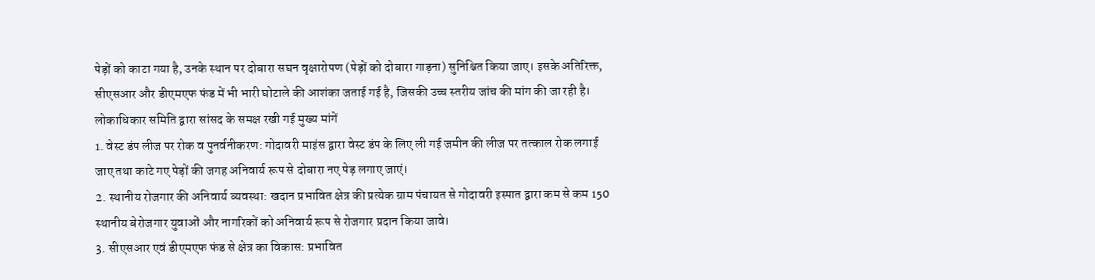पेड़ों को काटा गया है, उनके स्थान पर दोबारा सघन वृक्षारोपण (पेड़ों को दोबारा गाड़ना) सुनिश्चित किया जाए। इसके अतिरिक्त, सीएसआर और डीएमएफ फंड में भी भारी घोटाले की आशंका जताई गई है, जिसकी उच्च स्तरीय जांच की मांग की जा रही है।
लोकाधिकार समिति द्वारा सांसद के समक्ष रखी गई मुख्य मांगें
1. वेस्ट डंप लीज पर रोक व पुनर्वनीकरण: गोदावरी माइंस द्वारा वेस्ट डंप के लिए ली गई जमीन की लीज पर तत्काल रोक लगाई जाए तथा काटे गए पेड़ों की जगह अनिवार्य रूप से दोबारा नए पेड़ लगाए जाएं।
2. स्थानीय रोजगार की अनिवार्य व्यवस्था: खदान प्रभावित क्षेत्र की प्रत्येक ग्राम पंचायत से गोदावरी इस्पात द्वारा कम से कम 150 स्थानीय बेरोजगार युवाओं और नागरिकों को अनिवार्य रूप से रोजगार प्रदान किया जावे।
3. सीएसआर एवं डीएमएफ फंड से क्षेत्र का विकास: प्रभावित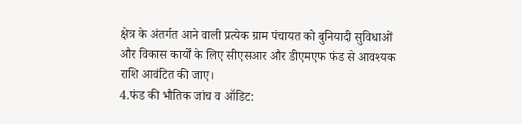क्षेत्र के अंतर्गत आने वाली प्रत्येक ग्राम पंचायत को बुनियादी सुविधाओं और विकास कार्यों के लिए सीएसआर और डीएमएफ फंड से आवश्यक राशि आवंटित की जाए।
4.फंड की भौतिक जांच व ऑडिट: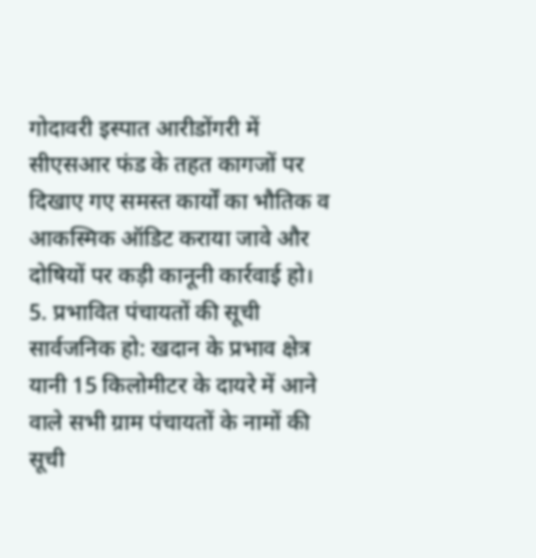गोदावरी इस्पात आरीडोंगरी में सीएसआर फंड के तहत कागजों पर दिखाए गए समस्त कार्यों का भौतिक व आकस्मिक ऑडिट कराया जावे और दोषियों पर कड़ी कानूनी कार्रवाई हो।
5. प्रभावित पंचायतों की सूची सार्वजनिक हो: खदान के प्रभाव क्षेत्र यानी 15 किलोमीटर के दायरे में आने वाले सभी ग्राम पंचायतों के नामों की सूची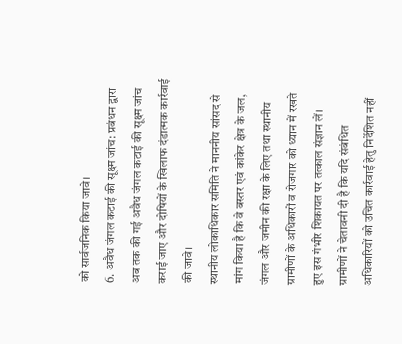को सार्वजनिक किया जावे।
6. अवैध जंगल कटाई की सूक्ष्म जांच: प्रबंधन द्वारा अब तक की गई अवैध जंगल कटाई की सूक्ष्म जांच कराई जाए और दोषियों के खिलाफ दंडात्मक कार्रवाई की जावे।
स्थानीय लोकाधिकार समिति ने माननीय सांसद से मांग किया है कि वे बस्तर एवं कांकेर क्षेत्र के जल, जंगल और जमीन की रक्षा के लिए तथा स्थानीय ग्रामीणों के अधिकारों व रोजगार को ध्यान में रखते हुए इस गंभीर शिकायत पर तत्काल संज्ञान लें। ग्रामीणों ने चेतावनी दी है कि यदि संबंधित अधिकारियों को उचित कार्रवाई हेतु निर्देशित नहीं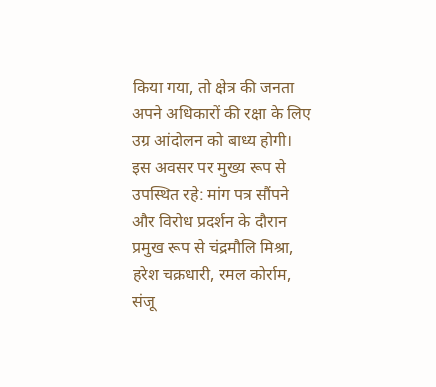किया गया, तो क्षेत्र की जनता अपने अधिकारों की रक्षा के लिए उग्र आंदोलन को बाध्य होगी।
इस अवसर पर मुख्य रूप से उपस्थित रहे: मांग पत्र सौंपने और विरोध प्रदर्शन के दौरान प्रमुख रूप से चंद्रमौलि मिश्रा, हरेश चक्रधारी, रमल कोर्राम, संजू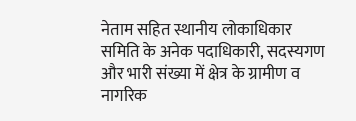नेताम सहित स्थानीय लोकाधिकार समिति के अनेक पदाधिकारी, सदस्यगण और भारी संख्या में क्षेत्र के ग्रामीण व नागरिक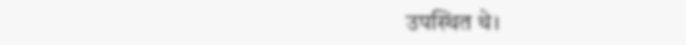उपस्थित थे।